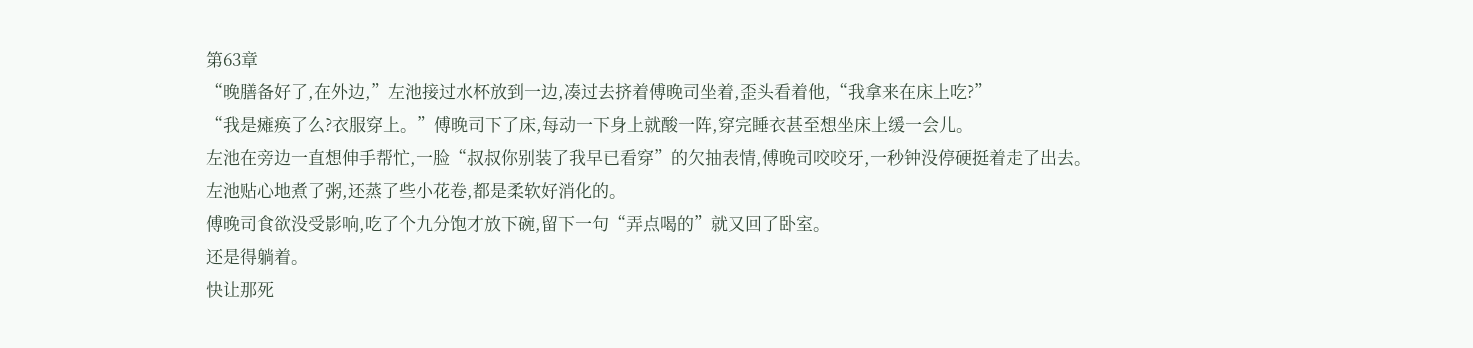第63章
“晚膳备好了,在外边,”左池接过水杯放到一边,凑过去挤着傅晚司坐着,歪头看着他,“我拿来在床上吃?”
“我是瘫痪了么?衣服穿上。”傅晚司下了床,每动一下身上就酸一阵,穿完睡衣甚至想坐床上缓一会儿。
左池在旁边一直想伸手帮忙,一脸“叔叔你别装了我早已看穿”的欠抽表情,傅晚司咬咬牙,一秒钟没停硬挺着走了出去。
左池贴心地煮了粥,还蒸了些小花卷,都是柔软好消化的。
傅晚司食欲没受影响,吃了个九分饱才放下碗,留下一句“弄点喝的”就又回了卧室。
还是得躺着。
快让那死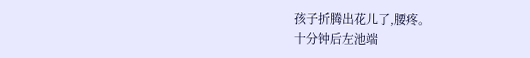孩子折腾出花儿了,腰疼。
十分钟后左池端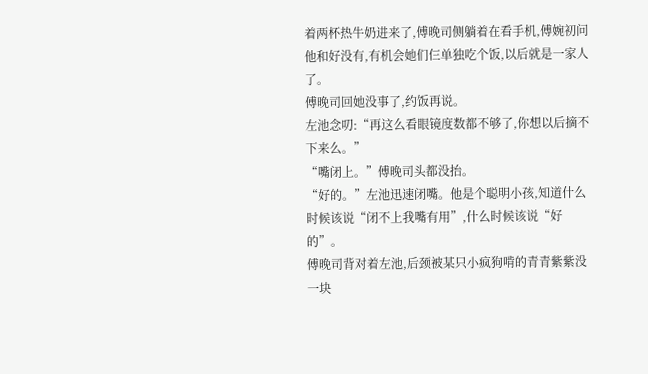着两杯热牛奶进来了,傅晚司侧躺着在看手机,傅婉初问他和好没有,有机会她们仨单独吃个饭,以后就是一家人了。
傅晚司回她没事了,约饭再说。
左池念叨:“再这么看眼镜度数都不够了,你想以后摘不下来么。”
“嘴闭上。”傅晚司头都没抬。
“好的。”左池迅速闭嘴。他是个聪明小孩,知道什么时候该说“闭不上我嘴有用”,什么时候该说“好的”。
傅晚司背对着左池,后颈被某只小疯狗啃的青青紫紫没一块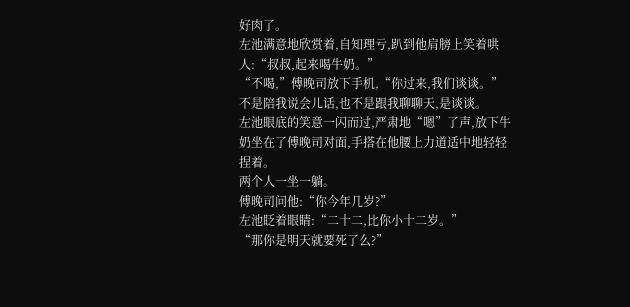好肉了。
左池满意地欣赏着,自知理亏,趴到他肩膀上笑着哄人:“叔叔,起来喝牛奶。”
“不喝,”傅晚司放下手机,“你过来,我们谈谈。”
不是陪我说会儿话,也不是跟我聊聊天,是谈谈。
左池眼底的笑意一闪而过,严肃地“嗯”了声,放下牛奶坐在了傅晚司对面,手搭在他腰上力道适中地轻轻捏着。
两个人一坐一躺。
傅晚司问他:“你今年几岁?”
左池眨着眼睛:“二十二,比你小十二岁。”
“那你是明天就要死了么?”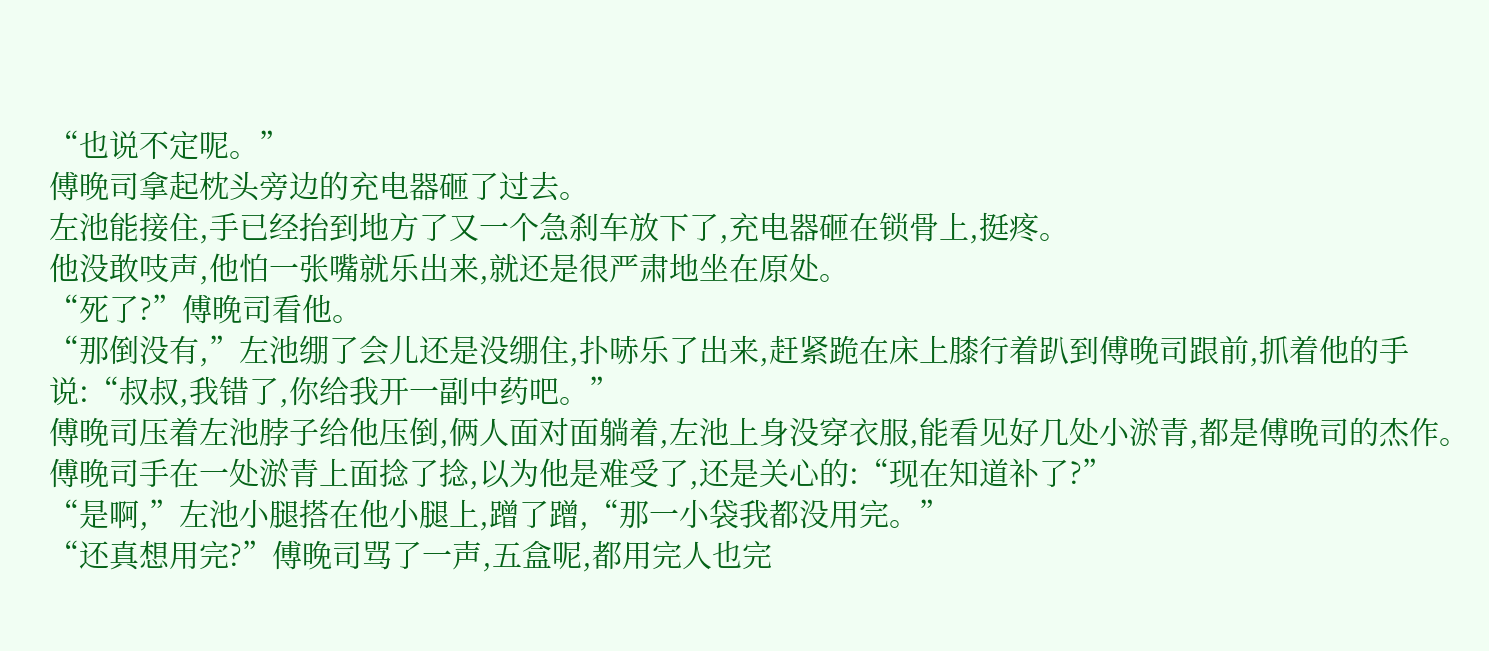“也说不定呢。”
傅晚司拿起枕头旁边的充电器砸了过去。
左池能接住,手已经抬到地方了又一个急刹车放下了,充电器砸在锁骨上,挺疼。
他没敢吱声,他怕一张嘴就乐出来,就还是很严肃地坐在原处。
“死了?”傅晚司看他。
“那倒没有,”左池绷了会儿还是没绷住,扑哧乐了出来,赶紧跪在床上膝行着趴到傅晚司跟前,抓着他的手说:“叔叔,我错了,你给我开一副中药吧。”
傅晚司压着左池脖子给他压倒,俩人面对面躺着,左池上身没穿衣服,能看见好几处小淤青,都是傅晚司的杰作。
傅晚司手在一处淤青上面捻了捻,以为他是难受了,还是关心的:“现在知道补了?”
“是啊,”左池小腿搭在他小腿上,蹭了蹭,“那一小袋我都没用完。”
“还真想用完?”傅晚司骂了一声,五盒呢,都用完人也完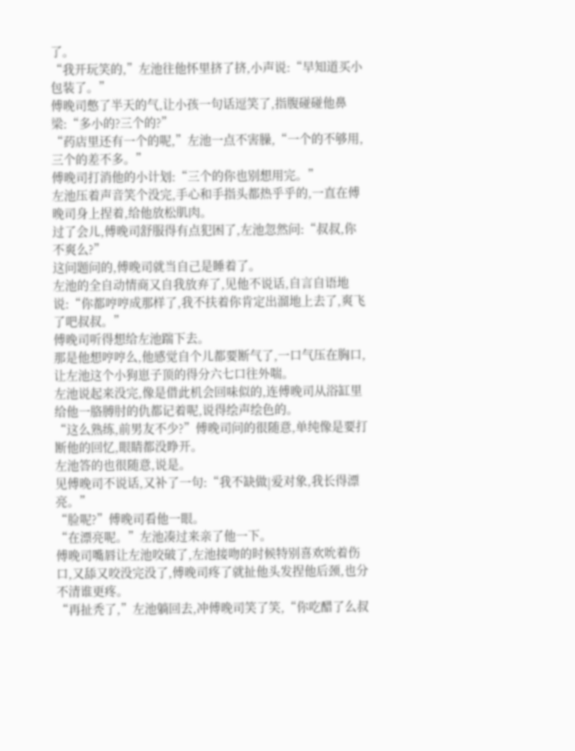了。
“我开玩笑的,”左池往他怀里挤了挤,小声说:“早知道买小包装了。”
傅晚司憋了半天的气,让小孩一句话逗笑了,指腹碰碰他鼻梁:“多小的?三个的?”
“药店里还有一个的呢,”左池一点不害臊,“一个的不够用,三个的差不多。”
傅晚司打消他的小计划:“三个的你也别想用完。”
左池压着声音笑个没完,手心和手指头都热乎乎的,一直在傅晚司身上捏着,给他放松肌肉。
过了会儿,傅晚司舒服得有点犯困了,左池忽然问:“叔叔,你不爽么?”
这问题问的,傅晚司就当自己是睡着了。
左池的全自动情商又自我放弃了,见他不说话,自言自语地说:“你都哼哼成那样了,我不扶着你肯定出溜地上去了,爽飞了吧叔叔。”
傅晚司听得想给左池踹下去。
那是他想哼哼么,他感觉自个儿都要断气了,一口气压在胸口,让左池这个小狗崽子顶的得分六七口往外喘。
左池说起来没完,像是借此机会回味似的,连傅晚司从浴缸里给他一胳膊肘的仇都记着呢,说得绘声绘色的。
“这么熟练,前男友不少?”傅晚司问的很随意,单纯像是要打断他的回忆,眼睛都没睁开。
左池答的也很随意,说是。
见傅晚司不说话,又补了一句:“我不缺做|爱对象,我长得漂亮。”
“脸呢?”傅晚司看他一眼。
“在漂亮呢。”左池凑过来亲了他一下。
傅晚司嘴唇让左池咬破了,左池接吻的时候特别喜欢吮着伤口,又舔又咬没完没了,傅晚司疼了就扯他头发捏他后颈,也分不清谁更疼。
“再扯秃了,”左池躺回去,冲傅晚司笑了笑,“你吃醋了么叔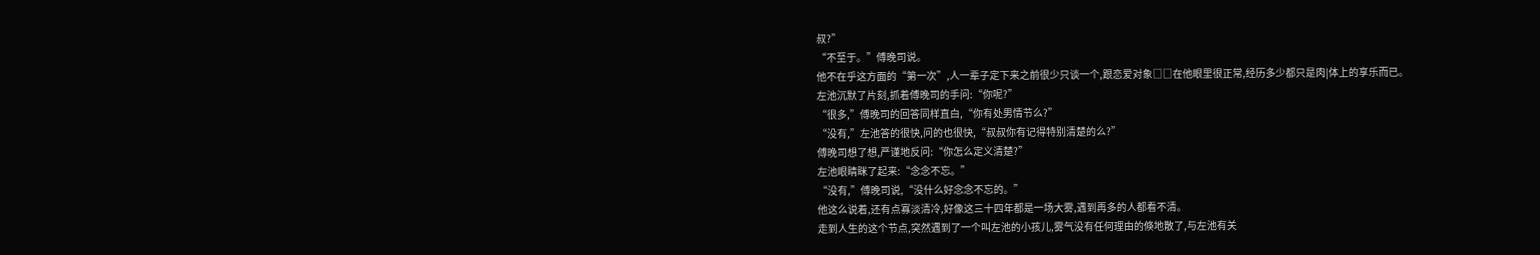叔?”
“不至于。”傅晚司说。
他不在乎这方面的“第一次”,人一辈子定下来之前很少只谈一个,跟恋爱对象□□在他眼里很正常,经历多少都只是肉|体上的享乐而已。
左池沉默了片刻,抓着傅晚司的手问:“你呢?”
“很多,”傅晚司的回答同样直白,“你有处男情节么?”
“没有,”左池答的很快,问的也很快,“叔叔你有记得特别清楚的么?”
傅晚司想了想,严谨地反问:“你怎么定义清楚?”
左池眼睛眯了起来:“念念不忘。”
“没有,”傅晚司说,“没什么好念念不忘的。”
他这么说着,还有点寡淡清冷,好像这三十四年都是一场大雾,遇到再多的人都看不清。
走到人生的这个节点,突然遇到了一个叫左池的小孩儿,雾气没有任何理由的倏地散了,与左池有关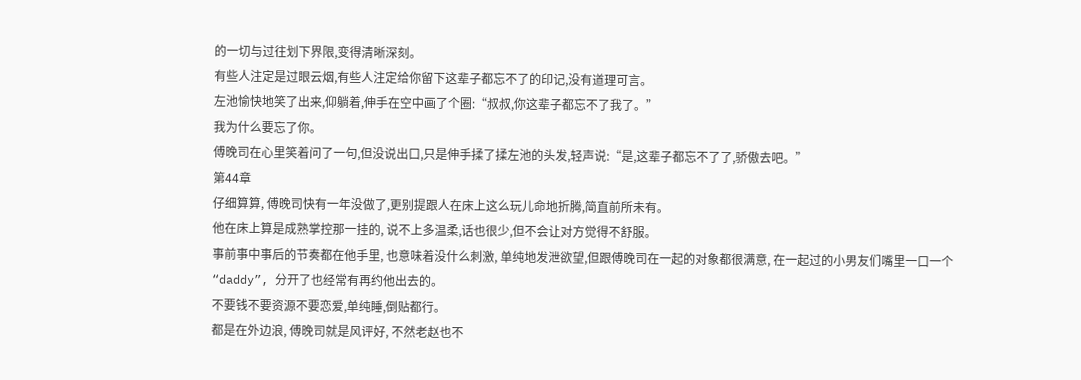的一切与过往划下界限,变得清晰深刻。
有些人注定是过眼云烟,有些人注定给你留下这辈子都忘不了的印记,没有道理可言。
左池愉快地笑了出来,仰躺着,伸手在空中画了个圈:“叔叔,你这辈子都忘不了我了。”
我为什么要忘了你。
傅晚司在心里笑着问了一句,但没说出口,只是伸手揉了揉左池的头发,轻声说:“是,这辈子都忘不了了,骄傲去吧。”
第44章
仔细算算, 傅晚司快有一年没做了,更别提跟人在床上这么玩儿命地折腾,简直前所未有。
他在床上算是成熟掌控那一挂的, 说不上多温柔,话也很少,但不会让对方觉得不舒服。
事前事中事后的节奏都在他手里, 也意味着没什么刺激, 单纯地发泄欲望,但跟傅晚司在一起的对象都很满意, 在一起过的小男友们嘴里一口一个“daddy”, 分开了也经常有再约他出去的。
不要钱不要资源不要恋爱,单纯睡,倒贴都行。
都是在外边浪, 傅晚司就是风评好, 不然老赵也不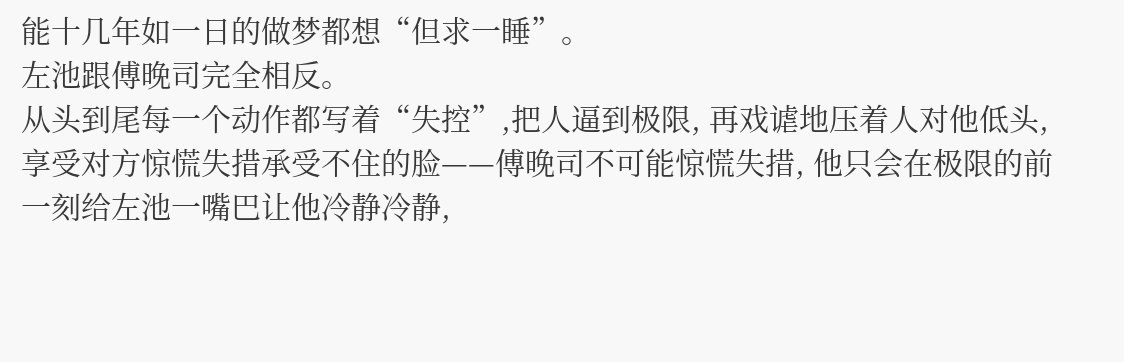能十几年如一日的做梦都想“但求一睡”。
左池跟傅晚司完全相反。
从头到尾每一个动作都写着“失控”,把人逼到极限, 再戏谑地压着人对他低头,享受对方惊慌失措承受不住的脸——傅晚司不可能惊慌失措, 他只会在极限的前一刻给左池一嘴巴让他冷静冷静,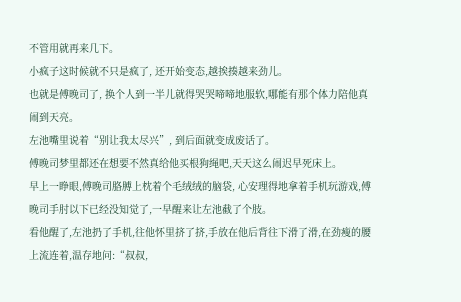不管用就再来几下。
小疯子这时候就不只是疯了, 还开始变态,越挨揍越来劲儿。
也就是傅晚司了, 换个人到一半儿就得哭哭啼啼地服软,哪能有那个体力陪他真闹到天亮。
左池嘴里说着“别让我太尽兴”, 到后面就变成废话了。
傅晚司梦里都还在想要不然真给他买根狗绳吧,天天这么闹迟早死床上。
早上一睁眼,傅晚司胳膊上枕着个毛绒绒的脑袋, 心安理得地拿着手机玩游戏,傅晚司手肘以下已经没知觉了,一早醒来让左池截了个肢。
看他醒了,左池扔了手机,往他怀里挤了挤,手放在他后背往下滑了滑,在劲瘦的腰上流连着,温存地问:“叔叔,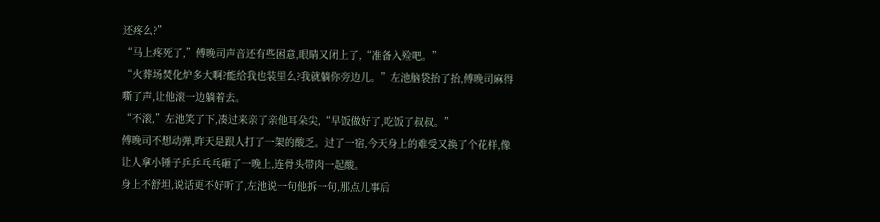还疼么?”
“马上疼死了,”傅晚司声音还有些困意,眼睛又闭上了,“准备入殓吧。”
“火葬场焚化炉多大啊?能给我也装里么?我就躺你旁边儿。”左池脑袋抬了抬,傅晚司麻得嘶了声,让他滚一边躺着去。
“不滚,”左池笑了下,凑过来亲了亲他耳朵尖,“早饭做好了,吃饭了叔叔。”
傅晚司不想动弹,昨天是跟人打了一架的酸乏。过了一宿,今天身上的难受又换了个花样,像让人拿小锤子乒乒乓乓砸了一晚上,连骨头带肉一起酸。
身上不舒坦,说话更不好听了,左池说一句他拆一句,那点儿事后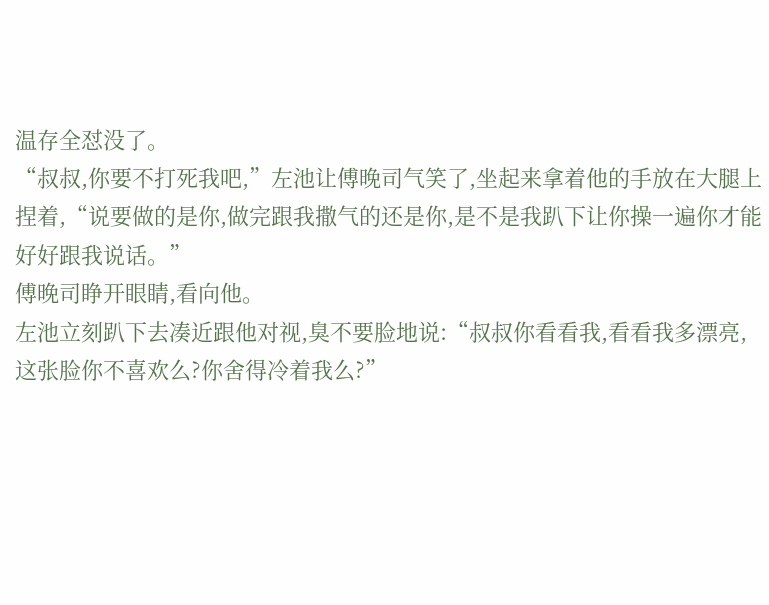温存全怼没了。
“叔叔,你要不打死我吧,”左池让傅晚司气笑了,坐起来拿着他的手放在大腿上捏着,“说要做的是你,做完跟我撒气的还是你,是不是我趴下让你操一遍你才能好好跟我说话。”
傅晚司睁开眼睛,看向他。
左池立刻趴下去凑近跟他对视,臭不要脸地说:“叔叔你看看我,看看我多漂亮,这张脸你不喜欢么?你舍得冷着我么?”